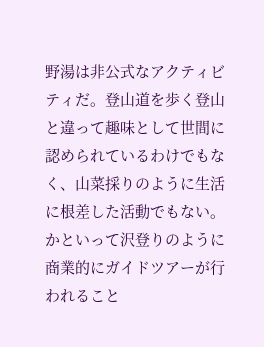野湯は非公式なアクティビティだ。登山道を歩く登山と違って趣味として世間に認められているわけでもなく、山菜採りのように生活に根差した活動でもない。かといって沢登りのように商業的にガイドツアーが行われること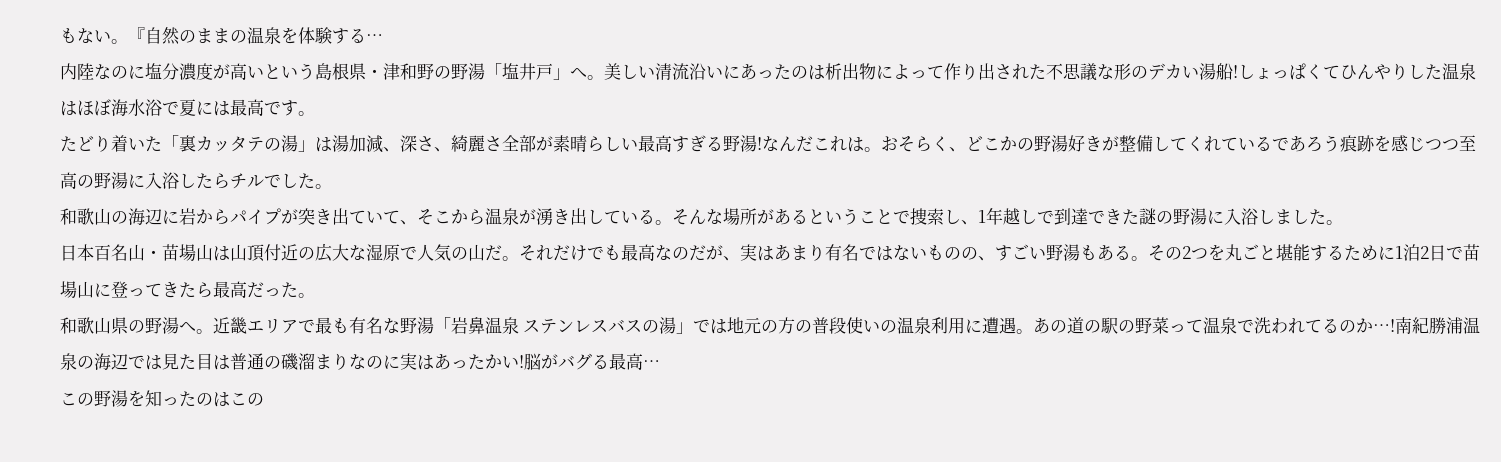もない。『自然のままの温泉を体験する…
内陸なのに塩分濃度が高いという島根県・津和野の野湯「塩井戸」へ。美しい清流沿いにあったのは析出物によって作り出された不思議な形のデカい湯船!しょっぱくてひんやりした温泉はほぼ海水浴で夏には最高です。
たどり着いた「裏カッタテの湯」は湯加減、深さ、綺麗さ全部が素晴らしい最高すぎる野湯!なんだこれは。おそらく、どこかの野湯好きが整備してくれているであろう痕跡を感じつつ至高の野湯に入浴したらチルでした。
和歌山の海辺に岩からパイプが突き出ていて、そこから温泉が湧き出している。そんな場所があるということで捜索し、1年越しで到達できた謎の野湯に入浴しました。
日本百名山・苗場山は山頂付近の広大な湿原で人気の山だ。それだけでも最高なのだが、実はあまり有名ではないものの、すごい野湯もある。その2つを丸ごと堪能するために1泊2日で苗場山に登ってきたら最高だった。
和歌山県の野湯へ。近畿エリアで最も有名な野湯「岩鼻温泉 ステンレスバスの湯」では地元の方の普段使いの温泉利用に遭遇。あの道の駅の野菜って温泉で洗われてるのか…!南紀勝浦温泉の海辺では見た目は普通の磯溜まりなのに実はあったかい!脳がバグる最高…
この野湯を知ったのはこの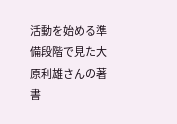活動を始める準備段階で見た大原利雄さんの著書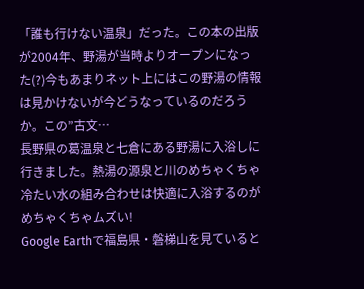「誰も行けない温泉」だった。この本の出版が2004年、野湯が当時よりオープンになった(?)今もあまりネット上にはこの野湯の情報は見かけないが今どうなっているのだろうか。この”古文…
長野県の葛温泉と七倉にある野湯に入浴しに行きました。熱湯の源泉と川のめちゃくちゃ冷たい水の組み合わせは快適に入浴するのがめちゃくちゃムズい!
Google Earthで福島県・磐梯山を見ていると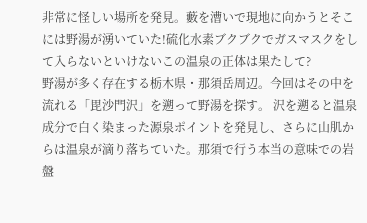非常に怪しい場所を発見。藪を漕いで現地に向かうとそこには野湯が湧いていた!硫化水素ブクブクでガスマスクをして入らないといけないこの温泉の正体は果たして?
野湯が多く存在する栃木県・那須岳周辺。今回はその中を流れる「毘沙門沢」を遡って野湯を探す。 沢を遡ると温泉成分で白く染まった源泉ポイントを発見し、さらに山肌からは温泉が滴り落ちていた。那須で行う本当の意味での岩盤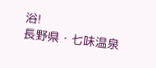浴!
長野県・七味温泉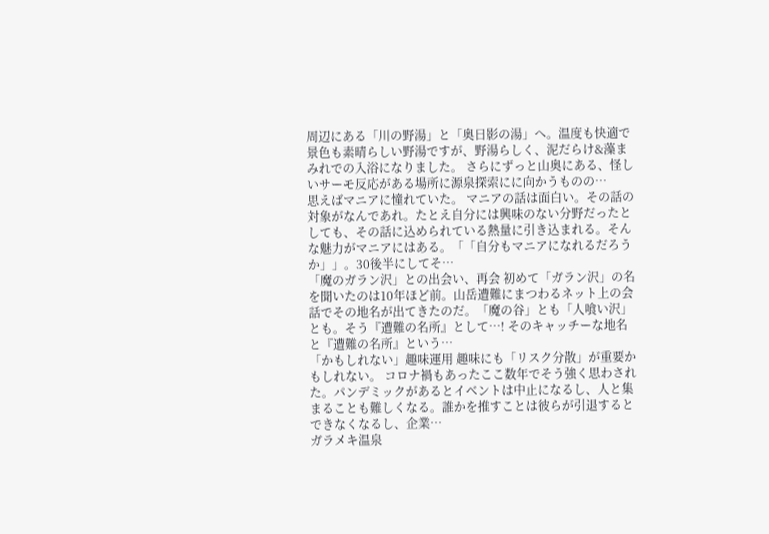周辺にある「川の野湯」と「奥日影の湯」へ。温度も快適で景色も素晴らしい野湯ですが、野湯らしく、泥だらけ&藻まみれでの入浴になりました。 さらにずっと山奥にある、怪しいサーモ反応がある場所に源泉探索にに向かうものの…
思えばマニアに憧れていた。 マニアの話は面白い。その話の対象がなんであれ。たとえ自分には興味のない分野だったとしても、その話に込められている熱量に引き込まれる。そんな魅力がマニアにはある。「「自分もマニアになれるだろうか」」。30後半にしてそ…
「魔のガラン沢」との出会い、再会 初めて「ガラン沢」の名を聞いたのは10年ほど前。山岳遭難にまつわるネット上の会話でその地名が出てきたのだ。「魔の谷」とも「人喰い沢」とも。そう『遭難の名所』として…! そのキャッチーな地名と『遭難の名所』という…
「かもしれない」趣味運用 趣味にも「リスク分散」が重要かもしれない。 コロナ禍もあったここ数年でそう強く思わされた。パンデミックがあるとイベントは中止になるし、人と集まることも難しくなる。誰かを推すことは彼らが引退するとできなくなるし、企業…
ガラメキ温泉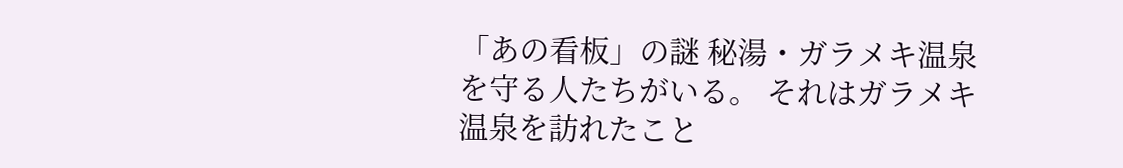「あの看板」の謎 秘湯・ガラメキ温泉を守る人たちがいる。 それはガラメキ温泉を訪れたこと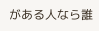がある人なら誰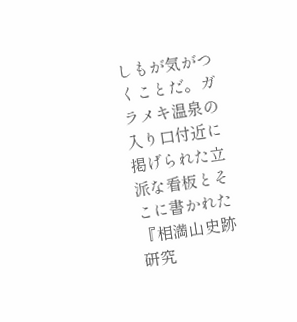しもが気がつくことだ。ガラメキ温泉の入り口付近に掲げられた立派な看板とそこに書かれた『相満山史跡研究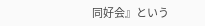同好会』という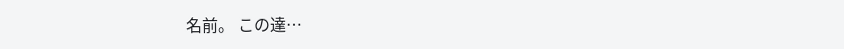名前。 この達…